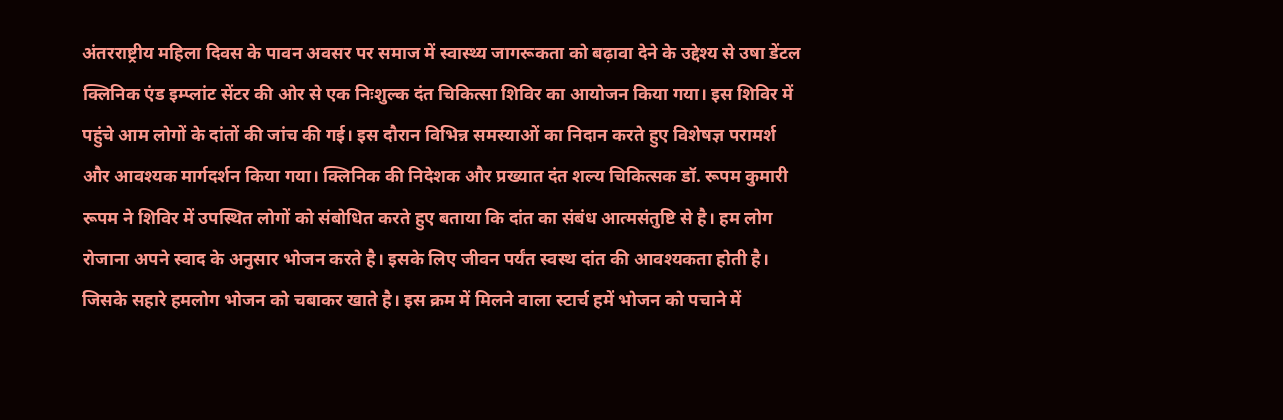अंतरराष्ट्रीय महिला दिवस के पावन अवसर पर समाज में स्वास्थ्य जागरूकता को बढ़ावा देने के उद्देश्य से उषा डेंटल क्लिनिक एंड इम्प्लांट सेंटर की ओर से एक निःशुल्क दंत चिकित्सा शिविर का आयोजन किया गया। इस शिविर में पहुंचे आम लोगों के दांतों की जांच की गई। इस दौरान विभिन्न समस्याओं का निदान करते हुए विशेषज्ञ परामर्श और आवश्यक मार्गदर्शन किया गया। क्लिनिक की निदेशक और प्रख्यात दंत शल्य चिकित्सक डॉ. रूपम कुमारी रूपम ने शिविर में उपस्थित लोगों को संबोधित करते हुए बताया कि दांत का संबंध आत्मसंतुष्टि से है। हम लोग रोजाना अपने स्वाद के अनुसार भोजन करते है। इसके लिए जीवन पर्यंत स्वस्थ दांत की आवश्यकता होती है। जिसके सहारे हमलोग भोजन को चबाकर खाते है। इस क्रम में मिलने वाला स्टार्च हमें भोजन को पचाने में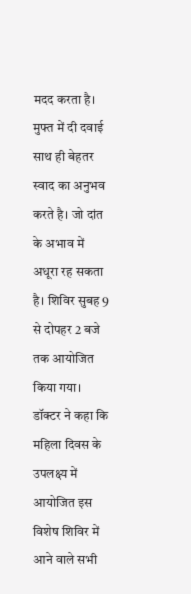मदद करता है। मुफ्त में दी दवाई साथ ही बेहतर स्वाद का अनुभव करते है। जो दांत के अभाव में अधूरा रह सकता है। शिविर सुबह 9 से दोपहर 2 बजे तक आयोजित किया गया। डॉक्टर ने कहा कि महिला दिवस के उपलक्ष्य में आयोजित इस विशेष शिविर में आने वाले सभी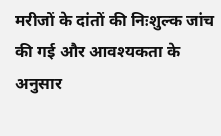मरीजों के दांतों की निःशुल्क जांच की गई और आवश्यकता के अनुसार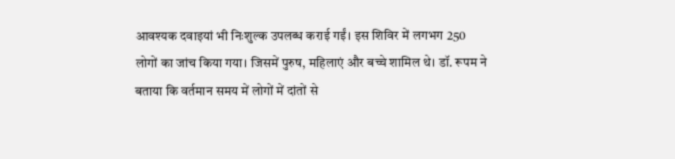आवश्यक दवाइयां भी निःशुल्क उपलब्ध कराई गईं। इस शिविर में लगभग 250 लोगों का जांच किया गया। जिसमें पुरुष, महिलाएं और बच्चे शामिल थे। डॉ. रूपम ने बताया कि वर्तमान समय में लोगों में दांतों से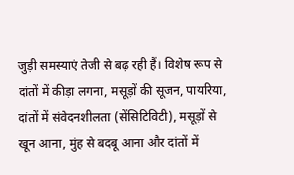जुड़ी समस्याएं तेजी से बढ़ रही हैं। विशेष रूप से दांतों में कीड़ा लगना, मसूड़ों की सूजन, पायरिया, दांतों में संवेदनशीलता (सेंसिटिविटी), मसूड़ों से खून आना, मुंह से बदबू आना और दांतों में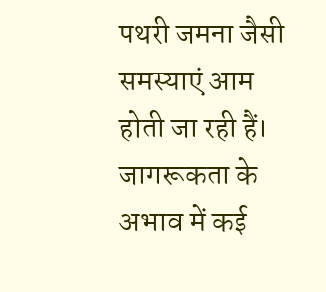पथरी जमना जैसी समस्याएं आम होती जा रही हैं। जागरूकता के अभाव में कई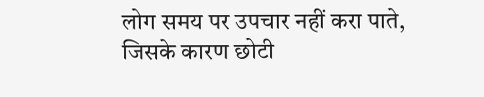लोग समय पर उपचार नहीं करा पाते, जिसके कारण छोटी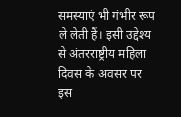समस्याएं भी गंभीर रूप ले लेती हैं। इसी उद्देश्य से अंतरराष्ट्रीय महिला दिवस के अवसर पर इस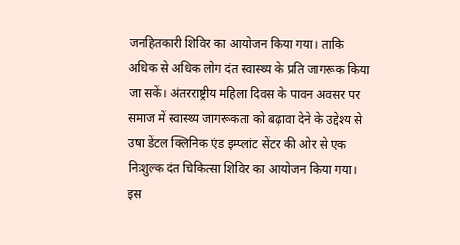जनहितकारी शिविर का आयोजन किया गया। ताकि अधिक से अधिक लोग दंत स्वास्थ्य के प्रति जागरूक किया जा सकें। अंतरराष्ट्रीय महिला दिवस के पावन अवसर पर समाज में स्वास्थ्य जागरूकता को बढ़ावा देने के उद्देश्य से उषा डेंटल क्लिनिक एंड इम्प्लांट सेंटर की ओर से एक निःशुल्क दंत चिकित्सा शिविर का आयोजन किया गया। इस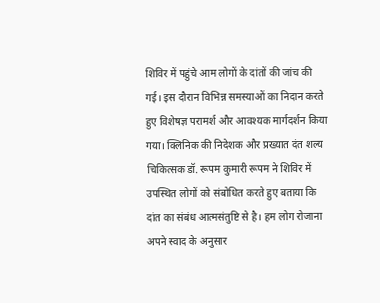शिविर में पहुंचे आम लोगों के दांतों की जांच की गई। इस दौरान विभिन्न समस्याओं का निदान करते हुए विशेषज्ञ परामर्श और आवश्यक मार्गदर्शन किया गया। क्लिनिक की निदेशक और प्रख्यात दंत शल्य चिकित्सक डॉ. रूपम कुमारी रूपम ने शिविर में उपस्थित लोगों को संबोधित करते हुए बताया कि दांत का संबंध आत्मसंतुष्टि से है। हम लोग रोजाना अपने स्वाद के अनुसार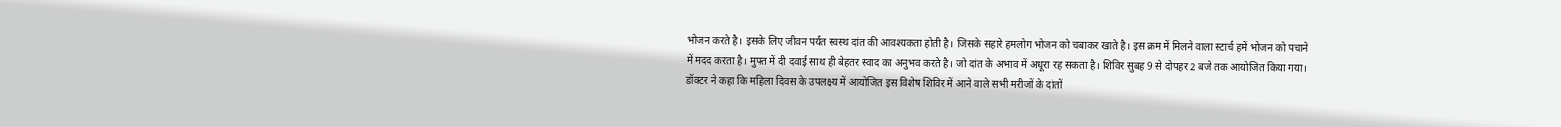भोजन करते है। इसके लिए जीवन पर्यंत स्वस्थ दांत की आवश्यकता होती है। जिसके सहारे हमलोग भोजन को चबाकर खाते है। इस क्रम में मिलने वाला स्टार्च हमें भोजन को पचाने में मदद करता है। मुफ्त में दी दवाई साथ ही बेहतर स्वाद का अनुभव करते है। जो दांत के अभाव में अधूरा रह सकता है। शिविर सुबह 9 से दोपहर 2 बजे तक आयोजित किया गया। डॉक्टर ने कहा कि महिला दिवस के उपलक्ष्य में आयोजित इस विशेष शिविर में आने वाले सभी मरीजों के दांतों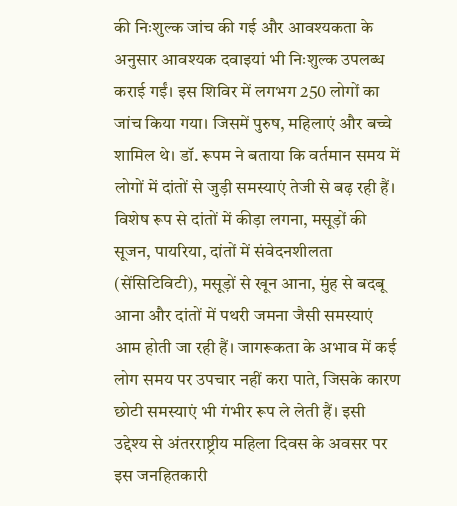की निःशुल्क जांच की गई और आवश्यकता के अनुसार आवश्यक दवाइयां भी निःशुल्क उपलब्ध कराई गईं। इस शिविर में लगभग 250 लोगों का जांच किया गया। जिसमें पुरुष, महिलाएं और बच्चे शामिल थे। डॉ. रूपम ने बताया कि वर्तमान समय में लोगों में दांतों से जुड़ी समस्याएं तेजी से बढ़ रही हैं। विशेष रूप से दांतों में कीड़ा लगना, मसूड़ों की सूजन, पायरिया, दांतों में संवेदनशीलता (सेंसिटिविटी), मसूड़ों से खून आना, मुंह से बदबू आना और दांतों में पथरी जमना जैसी समस्याएं आम होती जा रही हैं। जागरूकता के अभाव में कई लोग समय पर उपचार नहीं करा पाते, जिसके कारण छोटी समस्याएं भी गंभीर रूप ले लेती हैं। इसी उद्देश्य से अंतरराष्ट्रीय महिला दिवस के अवसर पर इस जनहितकारी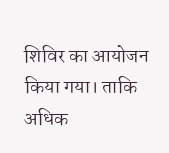शिविर का आयोजन किया गया। ताकि अधिक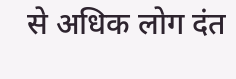से अधिक लोग दंत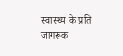स्वास्थ्य के प्रति जागरूक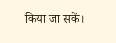किया जा सकें।